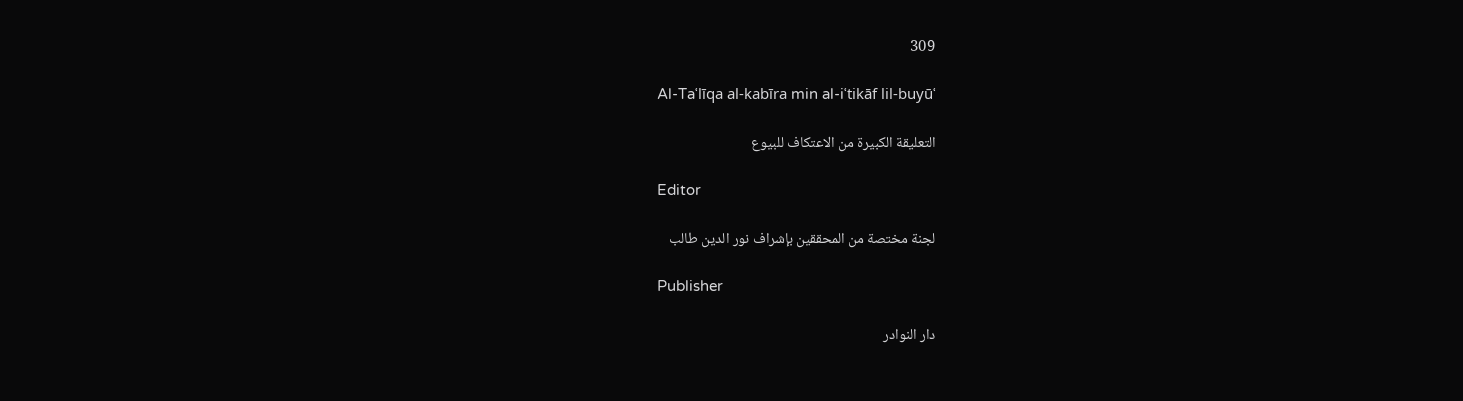309

Al-Taʿlīqa al-kabīra min al-iʿtikāf lil-buyūʿ

التعليقة الكبيرة من الاعتكاف للبيوع

Editor

لجنة مختصة من المحققين بإشراف نور الدين طالب

Publisher

دار النوادر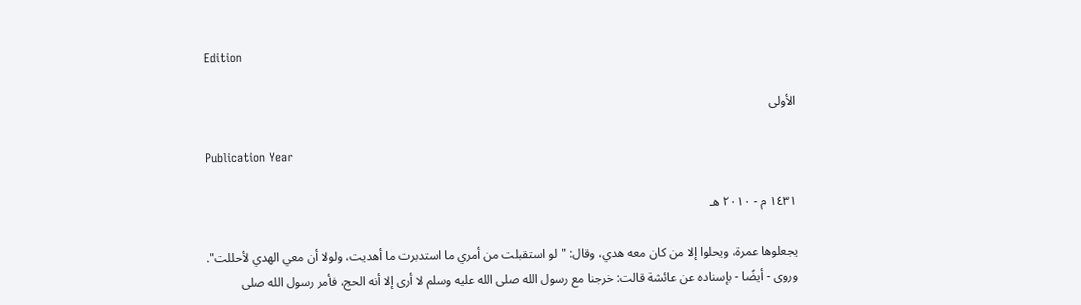Edition

الأولى

Publication Year

١٤٣١ م - ٢٠١٠ هـ

يجعلوها عمرة، ويحلوا إلا من كان معه هدي، وقال: "لو استقبلت من أمري ما استدبرت ما أهديت، ولولا أن معي الهدي لأحللت".
وروى - أيضًا - بإسناده عن عائشة قالت: خرجنا مع رسول الله صلى الله عليه وسلم لا أرى إلا أنه الحج، فأمر رسول الله صلى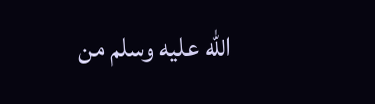الله عليه وسلم من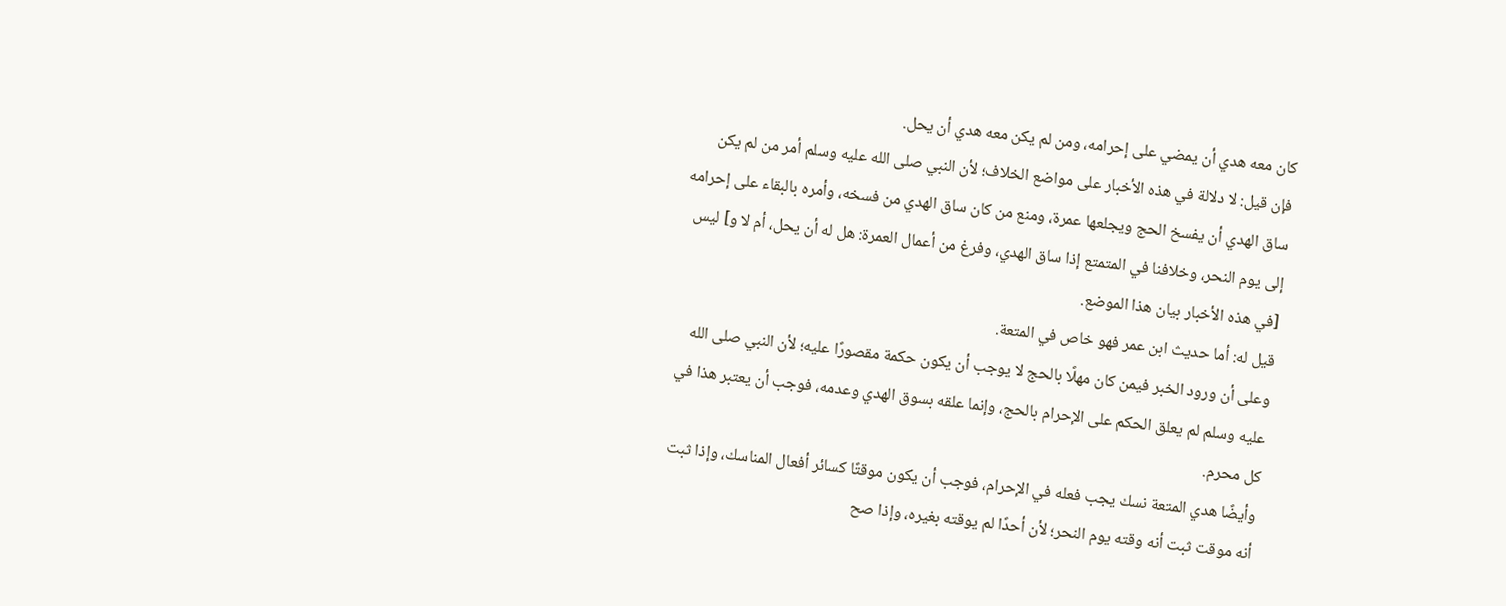كان معه هدي أن يمضي على إحرامه، ومن لم يكن معه هدي أن يحل.
فإن قيل: لا دلالة في هذه الأخبار على مواضع الخلاف؛ لأن النبي صلى الله عليه وسلم أمر من لم يكن ساق الهدي أن يفسخ الحج ويجلعها عمرة، ومنع من كان ساق الهدي من فسخه، وأمره بالبقاء على إحرامه إلى يوم النحر، وخلافنا في المتمتع إذا ساق الهدي، وفرغ من أعمال العمرة: هل له أن يحل، أم لا و] ليس [في هذه الأخبار بيان هذا الموضع.
قيل له: أما حديث ابن عمر فهو خاص في المتعة.
وعلى أن ورود الخبر فيمن كان مهلًا بالحج لا يوجب أن يكون حكمة مقصورًا عليه؛ لأن النبي صلى الله عليه وسلم لم يعلق الحكم على الإحرام بالحج، وإنما علقه بسوق الهدي وعدمه، فوجب أن يعتبر هذا في كل محرم.
وأيضًا هدي المتعة نسك يجب فعله في الإحرام، فوجب أن يكون موقتًا كسائر أفعال المناسك، وإذا ثبت أنه موقت ثبت أنه وقته يوم النحر؛ لأن أحدًا لم يوقته بغيره، وإذا صح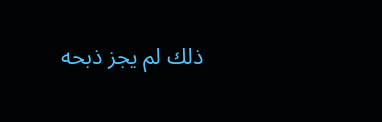ذلك لم يجز ذبحه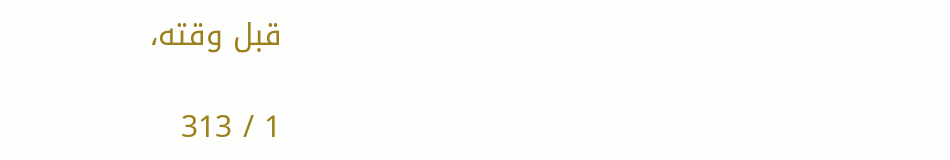قبل وقته،

1 / 313